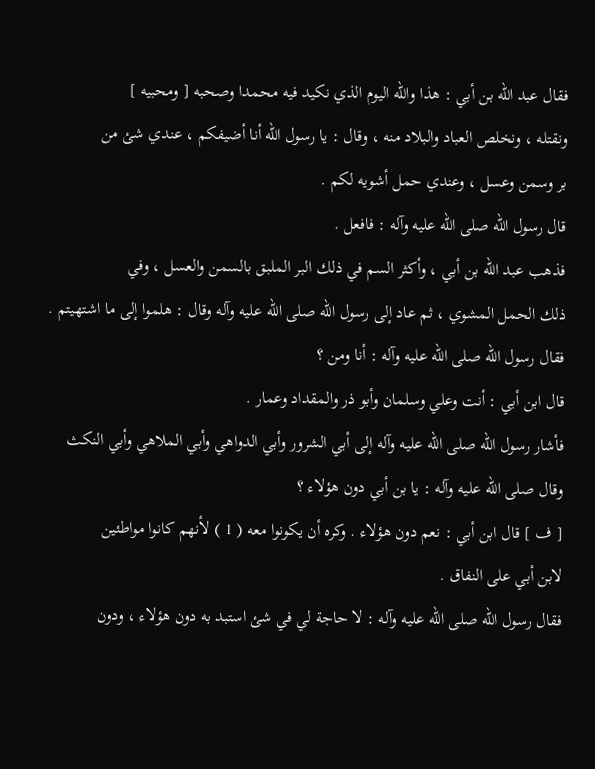فقال عبد الله بن أبي : هذا والله اليوم الذي نكيد فيه محمدا وصحبه [ ومحبيه ]
ونقتله ، ونخلص العباد والبلاد منه ، وقال : يا رسول الله أنا أضيفكم ، عندي شئ من
بر وسمن وعسل ، وعندي حمل أشويه لكم .
قال رسول الله صلى الله عليه وآله : فافعل .
فذهب عبد الله بن أبي ، وأكثر السم في ذلك البر الملبق بالسمن والعسل ، وفي
ذلك الحمل المشوي ، ثم عاد إلى رسول الله صلى الله عليه وآله وقال : هلموا إلى ما اشتهيتم .
فقال رسول الله صلى الله عليه وآله : أنا ومن ؟
قال ابن أبي : أنت وعلي وسلمان وأبو ذر والمقداد وعمار .
فأشار رسول الله صلى الله عليه وآله إلى أبي الشرور وأبي الدواهي وأبي الملاهي وأبي النكث
وقال صلى الله عليه وآله : يا بن أبي دون هؤلاء ؟
[ ف ] قال ابن أبي : نعم دون هؤلاء . وكره أن يكونوا معه ( 1 ) لأنهم كانوا مواطئين
لابن أبي على النفاق .
فقال رسول الله صلى الله عليه وآله : لا حاجة لي في شئ استبد به دون هؤلاء ، ودون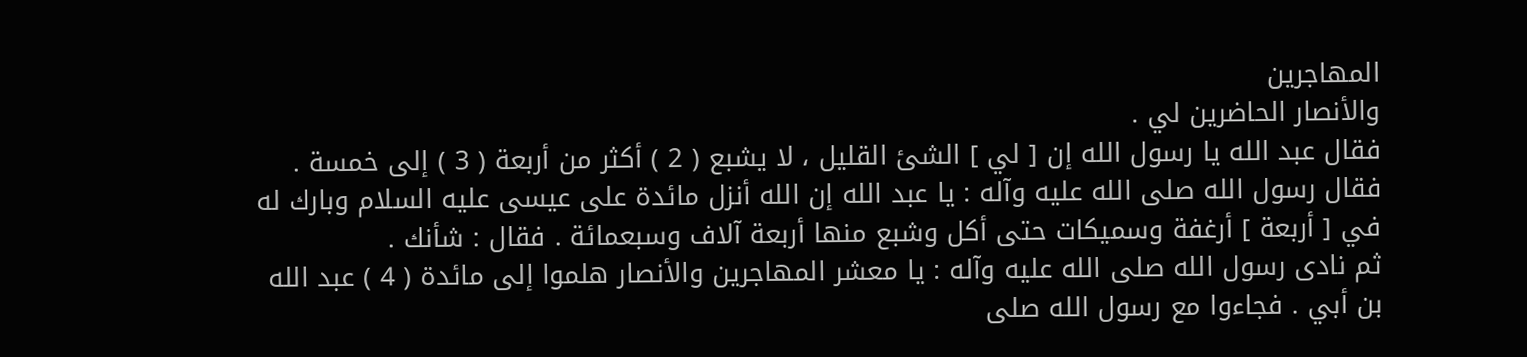المهاجرين
والأنصار الحاضرين لي .
فقال عبد الله يا رسول الله إن [ لي ] الشئ القليل ، لا يشبع ( 2 ) أكثر من أربعة ( 3 ) إلى خمسة .
فقال رسول الله صلى الله عليه وآله : يا عبد الله إن الله أنزل مائدة على عيسى عليه السلام وبارك له
في [ أربعة ] أرغفة وسميكات حتى أكل وشبع منها أربعة آلاف وسبعمائة . فقال : شأنك .
ثم نادى رسول الله صلى الله عليه وآله : يا معشر المهاجرين والأنصار هلموا إلى مائدة ( 4 ) عبد الله
بن أبي . فجاءوا مع رسول الله صلى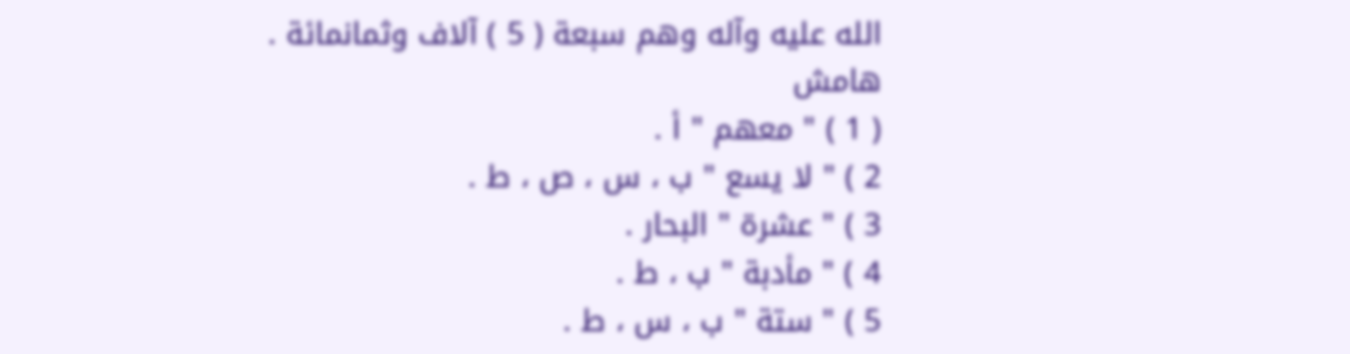الله عليه وآله وهم سبعة ( 5 ) آلاف وثمانمائة .
هامش
( 1 ) " معهم " أ .
2 ) " لا يسع " ب ، س ، ص ، ط .
3 ) " عشرة " البحار .
4 ) " مأدبة " ب ، ط .
5 ) " ستة " ب ، س ، ط .